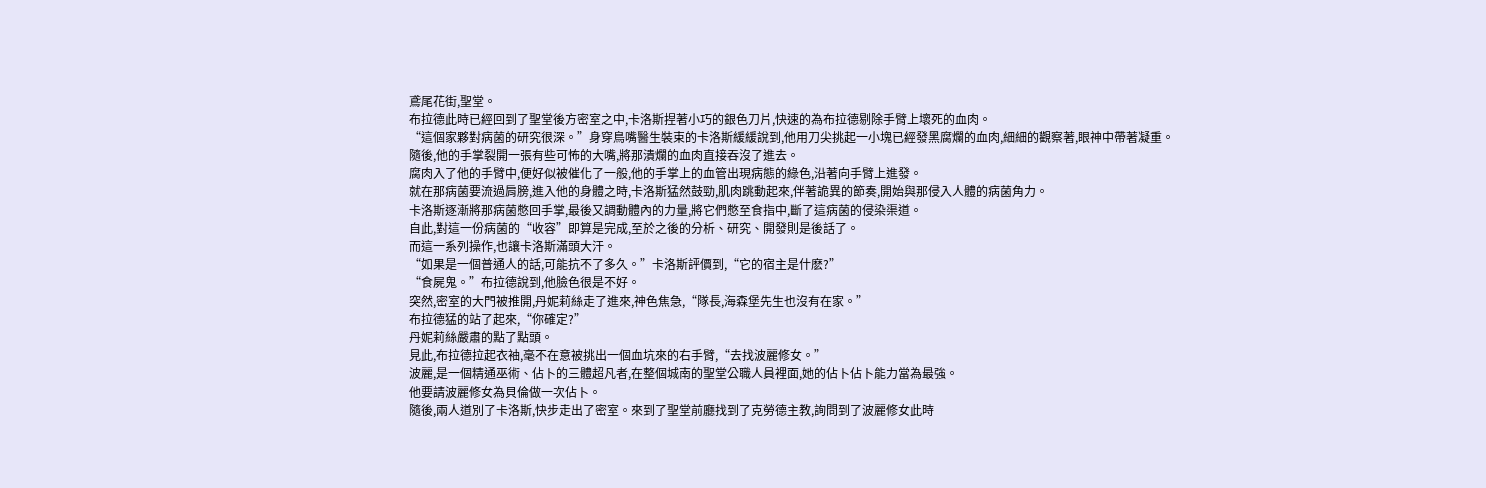鳶尾花街,聖堂。
布拉德此時已經回到了聖堂後方密室之中,卡洛斯捏著小巧的銀色刀片,快速的為布拉德剔除手臂上壞死的血肉。
“這個家夥對病菌的研究很深。”身穿鳥嘴醫生裝束的卡洛斯緩緩說到,他用刀尖挑起一小塊已經發黑腐爛的血肉,細細的觀察著,眼神中帶著凝重。
隨後,他的手掌裂開一張有些可怖的大嘴,將那潰爛的血肉直接吞沒了進去。
腐肉入了他的手臂中,便好似被催化了一般,他的手掌上的血管出現病態的綠色,沿著向手臂上進發。
就在那病菌要流過肩膀,進入他的身體之時,卡洛斯猛然鼓勁,肌肉跳動起來,伴著詭異的節奏,開始與那侵入人體的病菌角力。
卡洛斯逐漸將那病菌憋回手掌,最後又調動體內的力量,將它們憋至食指中,斷了這病菌的侵染渠道。
自此,對這一份病菌的“收容”即算是完成,至於之後的分析、研究、開發則是後話了。
而這一系列操作,也讓卡洛斯滿頭大汗。
“如果是一個普通人的話,可能抗不了多久。”卡洛斯評價到,“它的宿主是什麽?”
“食屍鬼。”布拉德說到,他臉色很是不好。
突然,密室的大門被推開,丹妮莉絲走了進來,神色焦急,“隊長,海森堡先生也沒有在家。”
布拉德猛的站了起來,“你確定?”
丹妮莉絲嚴肅的點了點頭。
見此,布拉德拉起衣袖,毫不在意被挑出一個血坑來的右手臂,“去找波麗修女。”
波麗,是一個精通巫術、佔卜的三體超凡者,在整個城南的聖堂公職人員裡面,她的佔卜佔卜能力當為最強。
他要請波麗修女為貝倫做一次佔卜。
隨後,兩人道別了卡洛斯,快步走出了密室。來到了聖堂前廳找到了克勞德主教,詢問到了波麗修女此時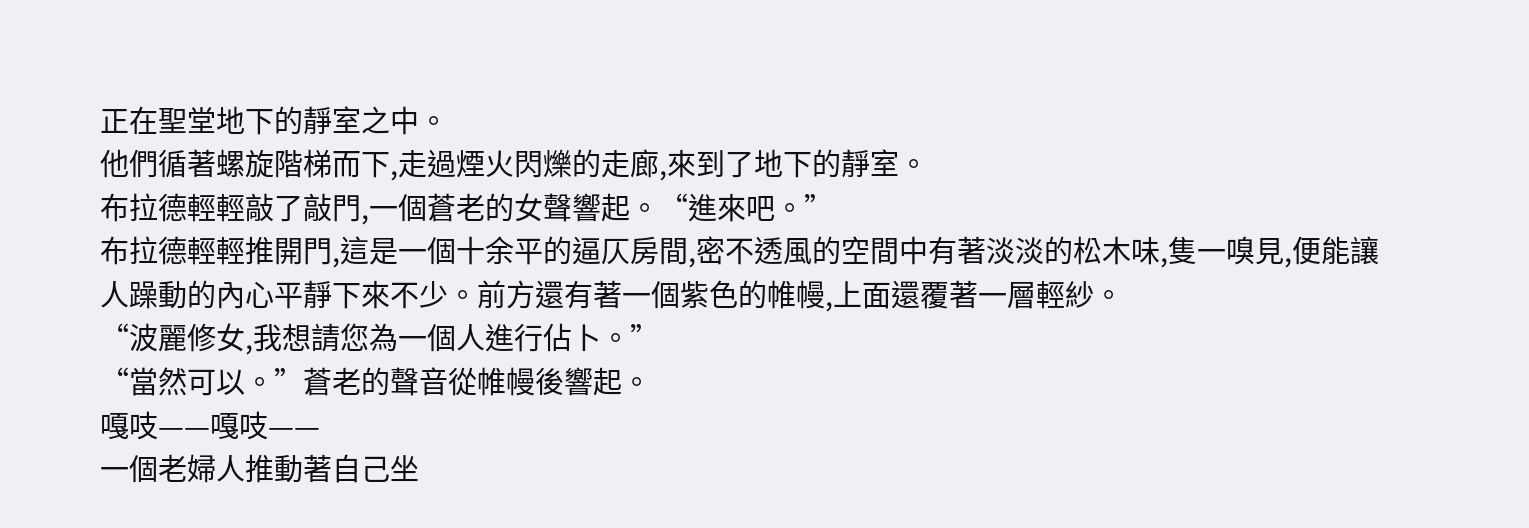正在聖堂地下的靜室之中。
他們循著螺旋階梯而下,走過煙火閃爍的走廊,來到了地下的靜室。
布拉德輕輕敲了敲門,一個蒼老的女聲響起。“進來吧。”
布拉德輕輕推開門,這是一個十余平的逼仄房間,密不透風的空間中有著淡淡的松木味,隻一嗅見,便能讓人躁動的內心平靜下來不少。前方還有著一個紫色的帷幔,上面還覆著一層輕紗。
“波麗修女,我想請您為一個人進行佔卜。”
“當然可以。”蒼老的聲音從帷幔後響起。
嘎吱——嘎吱——
一個老婦人推動著自己坐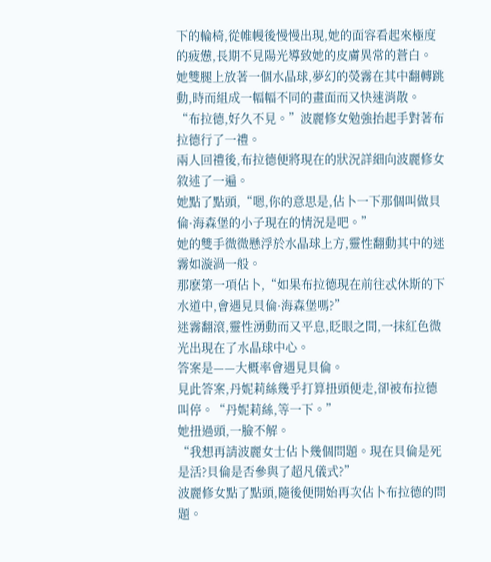下的輪椅,從帷幔後慢慢出現,她的面容看起來極度的疲憊,長期不見陽光導致她的皮膚異常的蒼白。
她雙腿上放著一個水晶球,夢幻的熒霧在其中翻轉跳動,時而組成一幅幅不同的畫面而又快速消散。
“布拉德,好久不見。”波麗修女勉強抬起手對著布拉德行了一禮。
兩人回禮後,布拉德便將現在的狀況詳細向波麗修女敘述了一遍。
她點了點頭,“嗯,你的意思是,佔卜一下那個叫做貝倫·海森堡的小子現在的情況是吧。”
她的雙手微微懸浮於水晶球上方,靈性翻動其中的迷霧如漩渦一般。
那麽第一項佔卜,“如果布拉德現在前往忒休斯的下水道中,會遇見貝倫·海森堡嗎?”
迷霧翻滾,靈性湧動而又平息,眨眼之間,一抹紅色微光出現在了水晶球中心。
答案是——大概率會遇見貝倫。
見此答案,丹妮莉絲幾乎打算扭頭便走,卻被布拉德叫停。“丹妮莉絲,等一下。”
她扭過頭,一臉不解。
“我想再請波麗女士佔卜幾個問題。現在貝倫是死是活?貝倫是否參與了超凡儀式?”
波麗修女點了點頭,隨後便開始再次佔卜布拉德的問題。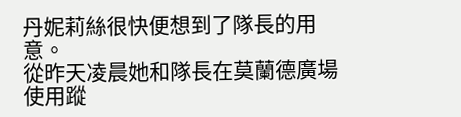丹妮莉絲很快便想到了隊長的用意。
從昨天凌晨她和隊長在莫蘭德廣場使用蹤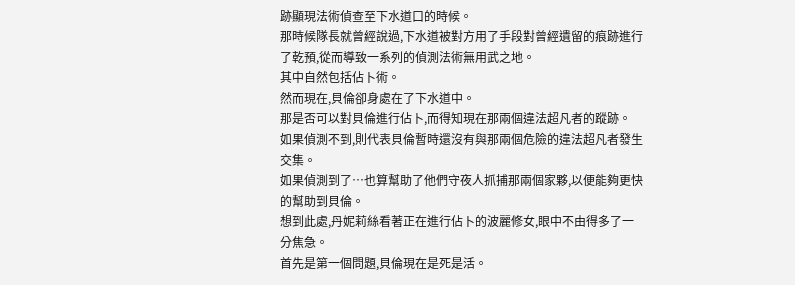跡顯現法術偵查至下水道口的時候。
那時候隊長就曾經說過,下水道被對方用了手段對曾經遺留的痕跡進行了乾預,從而導致一系列的偵測法術無用武之地。
其中自然包括佔卜術。
然而現在,貝倫卻身處在了下水道中。
那是否可以對貝倫進行佔卜,而得知現在那兩個違法超凡者的蹤跡。
如果偵測不到,則代表貝倫暫時還沒有與那兩個危險的違法超凡者發生交集。
如果偵測到了…也算幫助了他們守夜人抓捕那兩個家夥,以便能夠更快的幫助到貝倫。
想到此處,丹妮莉絲看著正在進行佔卜的波麗修女,眼中不由得多了一分焦急。
首先是第一個問題,貝倫現在是死是活。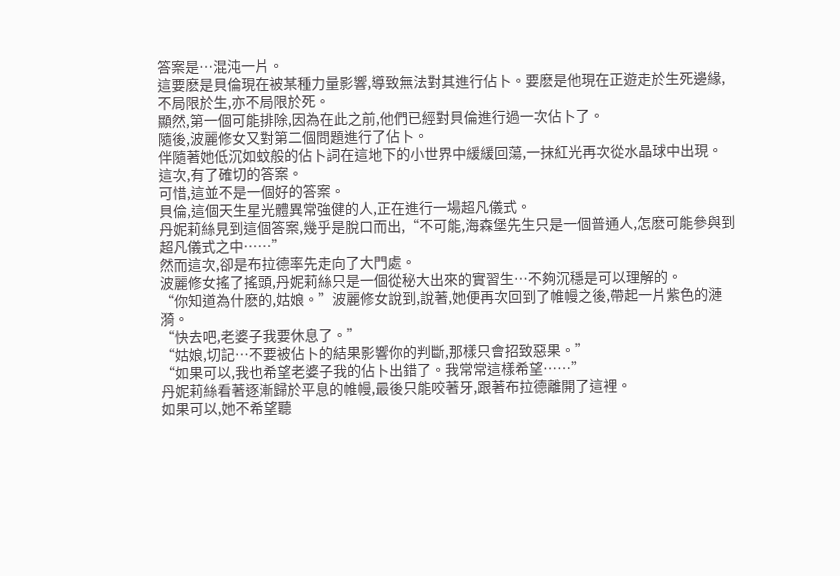答案是…混沌一片。
這要麽是貝倫現在被某種力量影響,導致無法對其進行佔卜。要麽是他現在正遊走於生死邊緣,不局限於生,亦不局限於死。
顯然,第一個可能排除,因為在此之前,他們已經對貝倫進行過一次佔卜了。
隨後,波麗修女又對第二個問題進行了佔卜。
伴隨著她低沉如蚊般的佔卜詞在這地下的小世界中緩緩回蕩,一抹紅光再次從水晶球中出現。
這次,有了確切的答案。
可惜,這並不是一個好的答案。
貝倫,這個天生星光體異常強健的人,正在進行一場超凡儀式。
丹妮莉絲見到這個答案,幾乎是脫口而出,“不可能,海森堡先生只是一個普通人,怎麽可能參與到超凡儀式之中……”
然而這次,卻是布拉德率先走向了大門處。
波麗修女搖了搖頭,丹妮莉絲只是一個從秘大出來的實習生…不夠沉穩是可以理解的。
“你知道為什麽的,姑娘。”波麗修女說到,說著,她便再次回到了帷幔之後,帶起一片紫色的漣漪。
“快去吧,老婆子我要休息了。”
“姑娘,切記…不要被佔卜的結果影響你的判斷,那樣只會招致惡果。”
“如果可以,我也希望老婆子我的佔卜出錯了。我常常這樣希望……”
丹妮莉絲看著逐漸歸於平息的帷幔,最後只能咬著牙,跟著布拉德離開了這裡。
如果可以,她不希望聽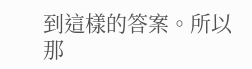到這樣的答案。所以那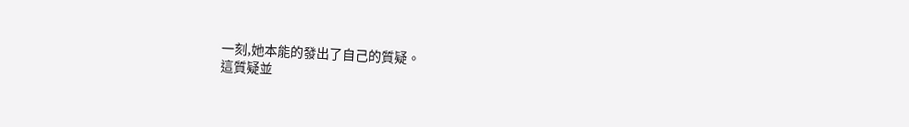一刻,她本能的發出了自己的質疑。
這質疑並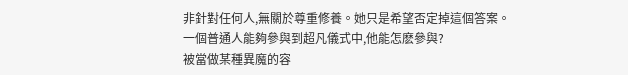非針對任何人,無關於尊重修養。她只是希望否定掉這個答案。
一個普通人能夠參與到超凡儀式中,他能怎麽參與?
被當做某種異魔的容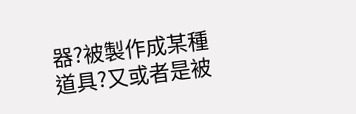器?被製作成某種道具?又或者是被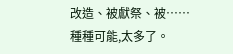改造、被獻祭、被……
種種可能,太多了。